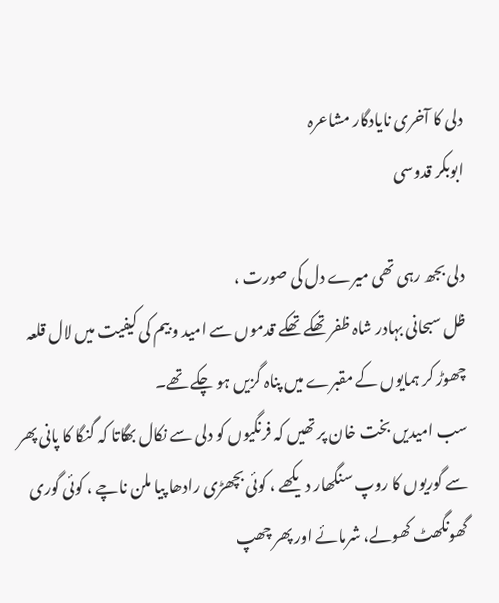دلی کا آخری نایادگار مشاعرہ
ابوبکر قدوسی

دلی بجھ رہی تھی میرے دل کی صورت ،
ظل سبحانی بہادر شاہ ظفر تھکے تھکے قدموں سے امید و بیم کی کیفیت میں لال قلعہ چھوڑ کر ہمایوں کے مقبرے میں پناہ گزیں ہو چکے تھے۔
سب امیدیں بخت خان پر تھیں کہ فرنگیوں کو دلی سے نکال بھگاتا کہ گنگا کا پانی پھر سے گوریوں کا روپ سنگھار دیکھے ، کوئی بچھڑی رادھا پیا ملن ناچے ، کوئی گوری گھونگھٹ کھولے، شرمائے اور پھر چھپ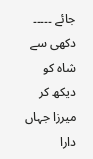جائے ۔۔۔۔۔
دکھی سے شاہ کو دیکھ کر میرزا جہاں دارا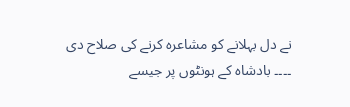نے دل بہلانے کو مشاعرہ کرنے کی صلاح دی ۔۔۔۔ بادشاہ کے ہونٹوں پر جیسے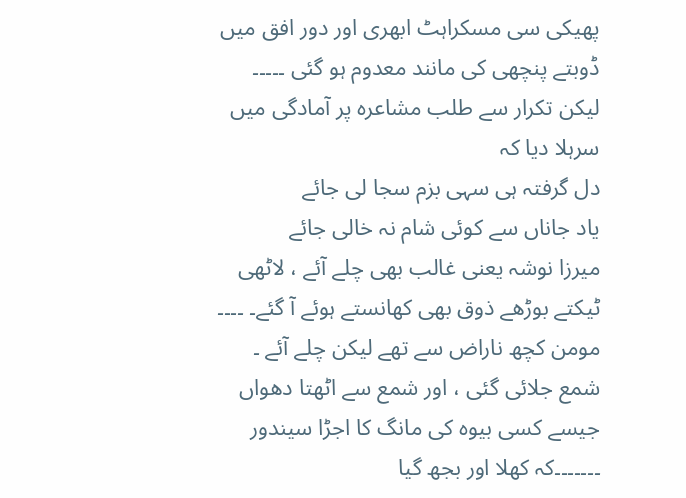پھیکی سی مسکراہٹ ابھری اور دور افق میں ڈوبتے پنچھی کی مانند معدوم ہو گئی ۔۔۔۔۔
لیکن تکرار سے طلب مشاعرہ پر آمادگی میں سرہلا دیا کہ
دل گرفتہ ہی سہی بزم سجا لی جائے
یاد جاناں سے کوئی شام نہ خالی جائے
میرزا نوشہ یعنی غالب بھی چلے آئے ، لاٹھی ٹیکتے بوڑھے ذوق بھی کھانستے ہوئے آ گئے۔ ۔۔۔۔
مومن کچھ ناراض سے تھے لیکن چلے آئے ۔
شمع جلائی گئی ، اور شمع سے اٹھتا دھواں جیسے کسی بیوہ کی مانگ کا اجڑا سیندور ۔۔۔۔۔۔۔کہ کھلا اور بجھ گیا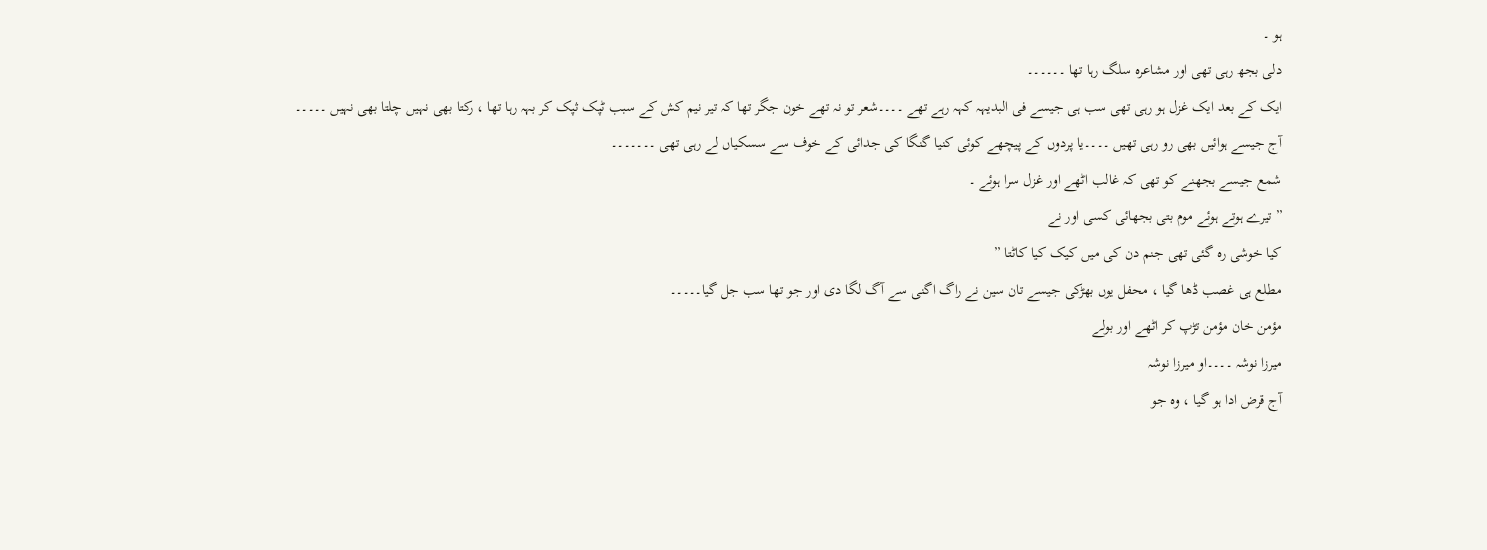ہو ۔
دلی بجھ رہی تھی اور مشاعرہ سلگ رہا تھا ۔۔۔۔۔۔
ایک کے بعد ایک غزل ہو رہی تھی سب ہی جیسے فی البدیہہ کہہ رہے تھے ۔۔۔۔شعر تو نہ تھے خون جگر تھا کہ تیر نیم کش کے سبب ٹپک ثپک کر بہہ رہا تھا ، رکتا بھی نہیں چلتا بھی نہیں ۔۔۔۔۔
آج جیسے ہوائیں بھی رو رہی تھیں ۔۔۔۔یا پردوں کے پیچھے کوئی کنیا گنگا کی جدائی کے خوف سے سسکیاں لے رہی تھی ۔۔۔۔۔۔۔
شمع جیسے بجھنے کو تھی کہ غالب اٹھے اور غزل سرا ہوئے ۔
” تیرے ہوتے ہوئے موم بتی بجھائی کسی اور نے
کیا خوشی رہ گئی تھی جنم دن کی میں کیک کیا کاٹتا ”
مطلع ہی غصب ڈھا گیا ، محفل یوں بھڑکی جیسے تان سین نے راگ اگنی سے آگ لگا دی اور جو تھا سب جل گیا۔۔۔۔۔
مؤمن خان مؤمن تڑپ کر اٹھے اور بولے
میرزا نوشہ ۔۔۔۔او میرزا نوشہ
آج قرض ادا ہو گیا ، وہ جو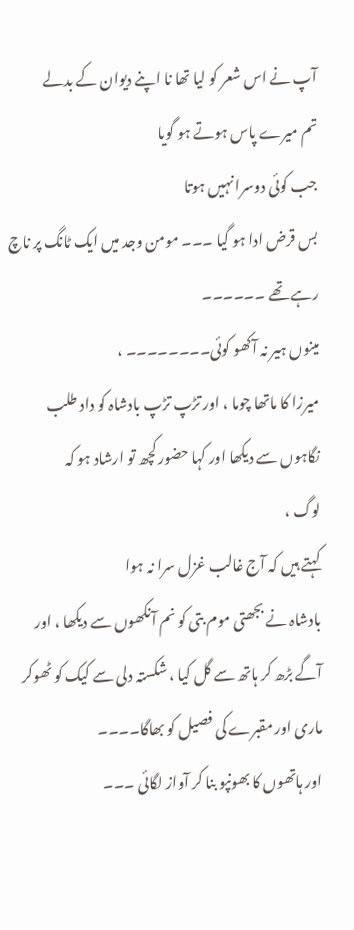آپ نے اس شعر کو لیا تھا نا اپنے دیوان کے بدلے
تم میرے پاس ہوتے ہو گویا
جب کوئی دوسرا نہیں ہوتا
بس قرض ادا ہو گیا ۔۔۔ مومن وجد میں ایک ٹانگ پر ناچ رہے تھے ۔۔۔۔۔۔
مینوں ہیر نہ آکھو کوئی۔۔۔۔۔۔۔۔ ،
میرزا کا ماتھا چوما ، اور تڑپ تڑپ بادشاہ کو داد طلب نگاہوں سے دیکھا اور کہا حضور کچھ تو ارشاد ہو کہ
لوگ ،
کہتے ہیں کہ آج غالب غزل سرا نہ ہوا
بادشاہ نے بجھتی موم بتی کو نم آنکھوں سے دیکھا ، اور آگے بڑھ کر ہاتھ سے گل کیا ، شکستہ دلی سے کیک کو ٹھوکر ماری اور مقبرے کی فصیل کو بھاگا۔۔۔۔
اور ہاتھوں کا بھونپو بنا کر آواز لگائی ۔۔۔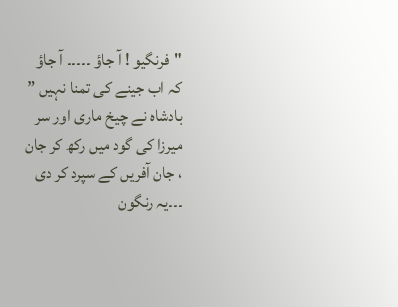"فرنگیو ! آ جاؤ ۔۔۔۔۔ آ جاؤ کہ اب جینے کی تمنا نہیں ”
بادشاہ نے چیخ ماری اور سر میرزا کی گود میں رکھ کر جان ، جان آفریں کے سپرد کر دی ۔۔۔یہ رنگون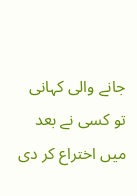جانے والی کہانی تو کسی نے بعد میں اختراع کر دی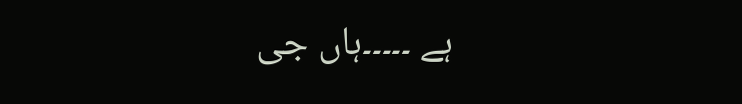ہے ۔۔۔۔۔ہاں جی